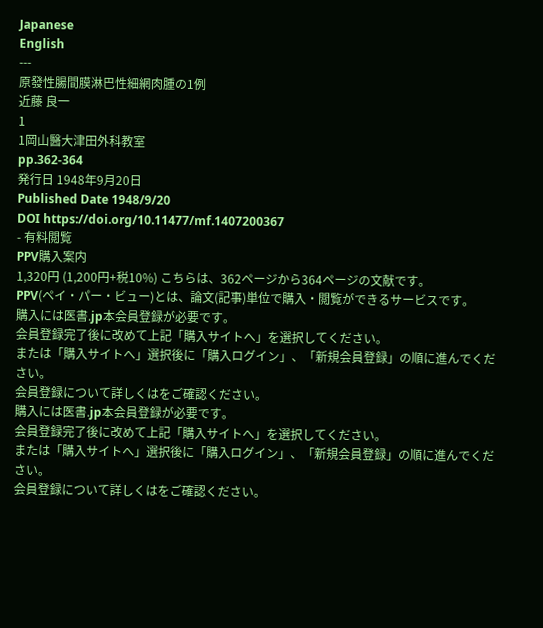Japanese
English
---
原發性腸間膜淋巴性細網肉腫の1例
近藤 良一
1
1岡山醫大津田外科教室
pp.362-364
発行日 1948年9月20日
Published Date 1948/9/20
DOI https://doi.org/10.11477/mf.1407200367
- 有料閲覧
PPV購入案内
1,320円 (1,200円+税10%) こちらは、362ページから364ページの文献です。
PPV(ペイ・パー・ビュー)とは、論文(記事)単位で購入・閲覧ができるサービスです。
購入には医書.jp本会員登録が必要です。
会員登録完了後に改めて上記「購入サイトへ」を選択してください。
または「購入サイトへ」選択後に「購入ログイン」、「新規会員登録」の順に進んでください。
会員登録について詳しくはをご確認ください。
購入には医書.jp本会員登録が必要です。
会員登録完了後に改めて上記「購入サイトへ」を選択してください。
または「購入サイトへ」選択後に「購入ログイン」、「新規会員登録」の順に進んでください。
会員登録について詳しくはをご確認ください。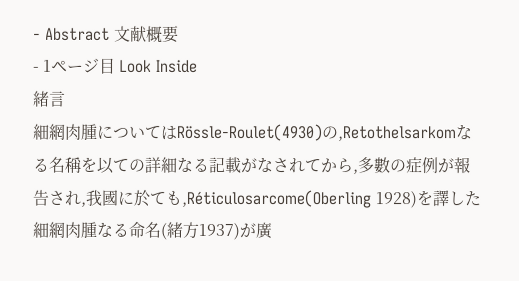- Abstract 文献概要
- 1ページ目 Look Inside
緒言
細網肉腫についてはRössle-Roulet(4930)の,Retothelsarkomなる名稱を以ての詳細なる記載がなされてから,多數の症例が報告され,我國に於ても,Réticulosarcome(Oberling 1928)を譯した細網肉腫なる命名(緒方1937)が廣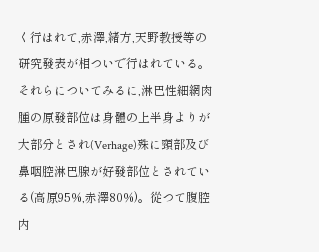く行はれて,赤澤,緒方,天野教授等の研究發表が相ついで行はれている。それらについてみるに,淋巴性細網肉腫の原發部位は身體の上半身よりが大部分とされ(Verhage)殊に頸部及び鼻咽腔淋巴腺が好發部位とされている(高原95%,赤澤80%)。從つて腹腔内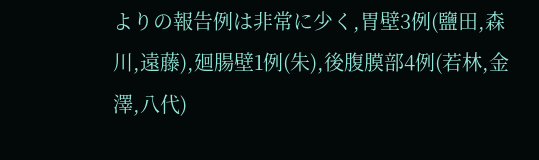よりの報告例は非常に少く,胃壁3例(鹽田,森川,遠藤),廻腸壁1例(朱),後腹膜部4例(若林,金澤,八代)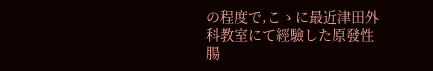の程度で,こゝに最近津田外科教室にて經驗した原發性腸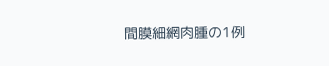間膜細網肉腫の1例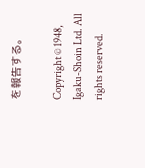を報告する。

Copyright © 1948, Igaku-Shoin Ltd. All rights reserved.